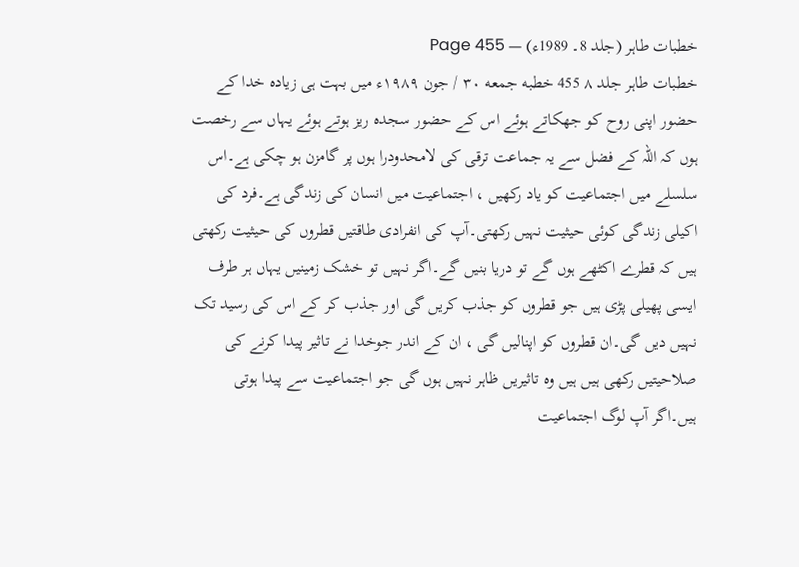خطبات طاہر (جلد 8۔ 1989ء) — Page 455
خطبات طاہر جلد ۸ 455 خطبه جمعه ۳۰ / جون ۱۹۸۹ء میں بہت ہی زیادہ خدا کے حضور اپنی روح کو جھکاتے ہوئے اس کے حضور سجدہ ریز ہوتے ہوئے یہاں سے رخصت ہوں کہ اللہ کے فضل سے یہ جماعت ترقی کی لامحدودرا ہوں پر گامزن ہو چکی ہے۔اس سلسلے میں اجتماعیت کو یاد رکھیں ، اجتماعیت میں انسان کی زندگی ہے۔فرد کی اکیلی زندگی کوئی حیثیت نہیں رکھتی۔آپ کی انفرادی طاقتیں قطروں کی حیثیت رکھتی ہیں کہ قطرے اکٹھے ہوں گے تو دریا بنیں گے۔اگر نہیں تو خشک زمینیں یہاں ہر طرف ایسی پھیلی پڑی ہیں جو قطروں کو جذب کریں گی اور جذب کر کے اس کی رسید تک نہیں دیں گی۔ان قطروں کو اپنالیں گی ، ان کے اندر جوخدا نے تاثیر پیدا کرنے کی صلاحیتیں رکھی ہیں ہیں وہ تاثیریں ظاہر نہیں ہوں گی جو اجتماعیت سے پیدا ہوتی ہیں۔اگر آپ لوگ اجتماعیت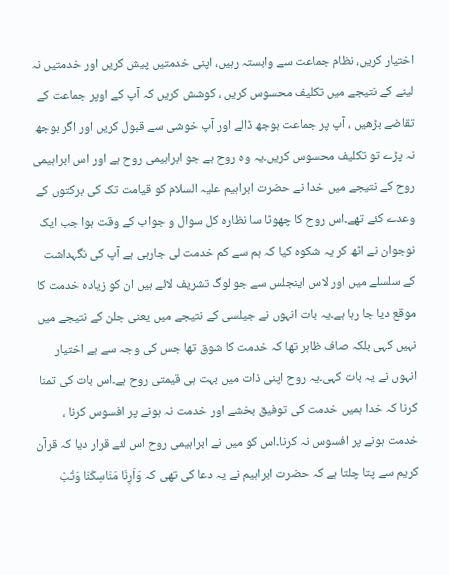اختیار کریں، نظام جماعت سے وابستہ رہیں، اپنی خدمتیں پیش کریں اور خدمتیں نہ لینے کے نتیجے میں تکلیف محسوس کریں ، کوشش کریں کہ آپ کے اوپر جماعت کے تقاضے بڑھیں ، آپ پر جماعت بوجھ ڈالے اور آپ خوشی سے قبول کریں اور اگر بوجھ نہ پڑے تو تکلیف محسوس کریں۔یہ وہ روح ہے جو ابراہیمی روح ہے اور اس ابراہیمی روح کے نتیجے میں خدا نے حضرت ابراہیم علیہ السلام کو قیامت تک کی برکتوں کے وعدے کئے تھے۔اس روح کا چھوٹا سا نظارہ کل سوال و جواب کے وقت ہوا جب ایک نوجوان نے اٹھ کر یہ شکوہ کیا کہ ہم سے کم خدمت لی جارہی ہے آپ کی نگہداشت کے سلسلے میں اور لاس اینجلس سے جو لوگ تشریف لائے ہیں ان کو زیادہ خدمت کا موقع دیا جا رہا ہے۔یہ بات انہوں نے جیلسی کے نتیجے میں یعنی جلن کے نتیجے میں نہیں کہی بلکہ صاف ظاہر تھا کہ خدمت کا شوق تھا جس کی وجہ سے بے اختیار انہوں نے یہ بات کہی۔یہ روح اپنی ذات میں بہت ہی قیمتی روح ہے۔اس بات کی تمنا کرنا کہ خدا ہمیں خدمت کی توفیق بخشے اور خدمت نہ ہونے پر افسوس کرنا ، خدمت ہونے پر افسوس نہ کرنا۔اس کو میں نے ابراہیمی روح اس لئے قرار دیا کہ قرآن کریم سے پتا چلتا ہے کہ حضرت ابراہیم نے یہ دعا کی تھی کہ وَاَرِنَا مَنَاسِكَنَا وَتُبْ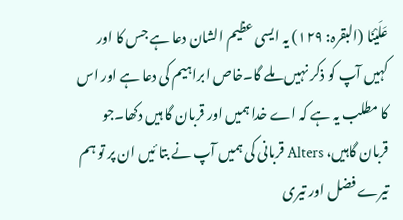عَلَيْنَا (البقرہ: ۱۲۹) یہ ایسی عظیم الشان دعا ہے جس کا اور کہیں آپ کو ذکر نہیں ملے گا۔خاص ابراہیم کی دعا ہے اور اس کا مطلب یہ ہے کہ اے خدا ہمیں اور قربان گا ہیں دکھا۔جو قربان گاہیں، Alters قربانی کی ہمیں آپ نے بتا ئیں ان پر تو ہم تیرے فضل اور تیری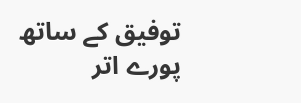توفیق کے ساتھ پورے اتر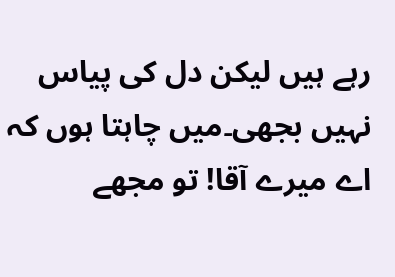رہے ہیں لیکن دل کی پیاس نہیں بجھی۔میں چاہتا ہوں کہ اے میرے آقا! تو مجھے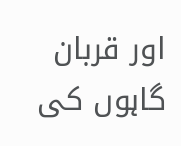اور قربان گاہوں کی